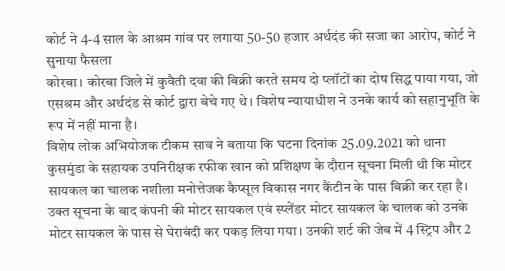कोर्ट ने 4-4 साल के आश्रम गांव पर लगाया 50-50 हजार अर्थदंड की सजा का आरोप, कोर्ट ने सुनाया फैसला
कोरबा। कोरबा जिले में कुवैती दवा की बिक्री करते समय दो प्लॉटों का दोष सिद्ध पाया गया, जो एसश्रम और अर्थदंड से कोर्ट द्वारा बेचे गए थे। विशेष न्यायाधीश ने उनके कार्य को सहानुभूति के रूप में नहीं माना है।
विशेष लोक अभियोजक टीकम साव ने बताया कि घटना दिनांक 25.09.2021 को थाना कुसमुंडा के सहायक उपनिरीक्षक रफीक खान को प्रशिक्षण के दौरान सूचना मिली थी कि मोटर सायकल का चालक नशीला मनोत्तेजक कैप्सूल विकास नगर कैंटीन के पास बिक्री कर रहा है। उक्त सूचना के बाद कंपनी की मोटर सायकल एवं स्प्लेंडर मोटर सायकल के चालक को उनके मोटर सायकल के पास से घेराबंदी कर पकड़ लिया गया। उनकी शर्ट की जेब में 4 स्ट्रिप और 2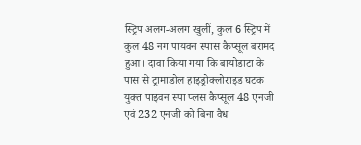स्ट्रिप अलग-अलग खुलीं, कुल 6 स्ट्रिप में कुल 48 नग पायवन स्पास कैप्सूल बरामद हुआ। दावा किया गया कि बायोडाटा के पास से ट्रामाडोल हाइड्रोक्लोराइड घटक युक्त पाइवन स्पा प्लस कैप्सूल 48 एनजी एवं 232 एनजी को बिना वैध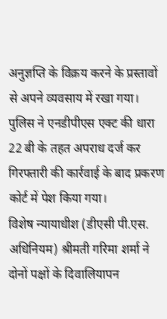अनुज्ञप्ति के विक्रय करने के प्रस्तावों से अपने व्यवसाय में रखा गया। पुलिस ने एनडीपीएस एक्ट की धारा 22 बी के तहत अपराध दर्ज कर गिरफ्तारी की कार्रवाई के बाद प्रकरण कोर्ट में पेश किया गया।
विशेष न्यायाधीश (डीएसी पी.एस. अधिनियम) श्रीमती गरिमा शर्मा ने दोनों पक्षों के दिवालियापन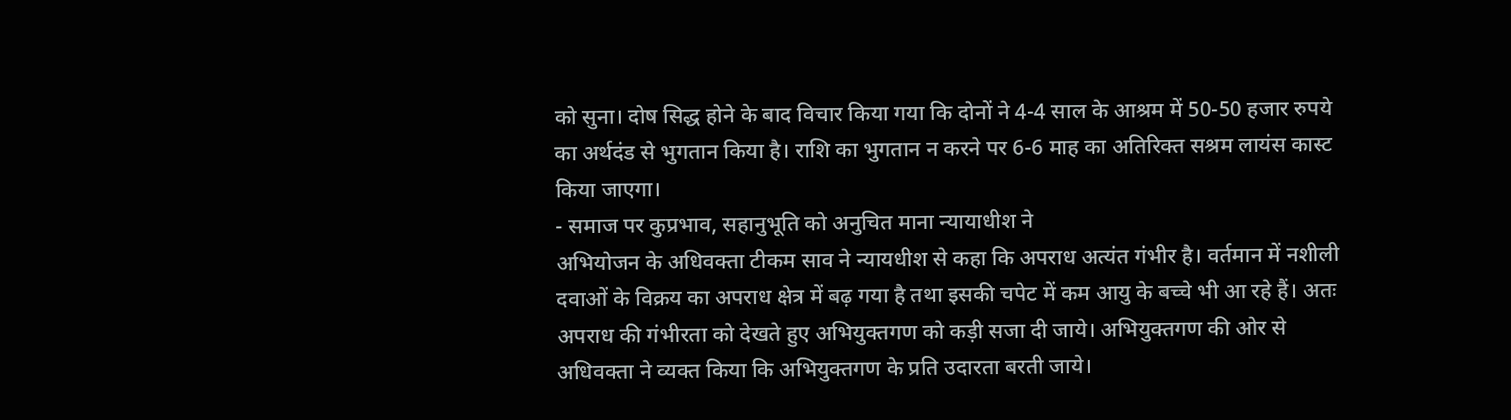को सुना। दोष सिद्ध होने के बाद विचार किया गया कि दोनों ने 4-4 साल के आश्रम में 50-50 हजार रुपये का अर्थदंड से भुगतान किया है। राशि का भुगतान न करने पर 6-6 माह का अतिरिक्त सश्रम लायंस कास्ट किया जाएगा।
- समाज पर कुप्रभाव, सहानुभूति को अनुचित माना न्यायाधीश ने
अभियोजन के अधिवक्ता टीकम साव ने न्यायधीश से कहा कि अपराध अत्यंत गंभीर है। वर्तमान में नशीली दवाओं के विक्रय का अपराध क्षेत्र में बढ़ गया है तथा इसकी चपेट में कम आयु के बच्चे भी आ रहे हैं। अतः अपराध की गंभीरता को देखते हुए अभियुक्तगण को कड़ी सजा दी जाये। अभियुक्तगण की ओर से अधिवक्ता ने व्यक्त किया कि अभियुक्तगण के प्रति उदारता बरती जाये।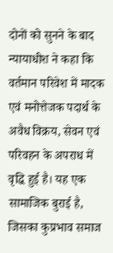दोनों को सुनने के बाद न्यायाधीश ने कहा कि वर्तमान परिवेश में मादक एवं मनोत्तेजक पदार्थ के अवैध विक्रय, सेवन एवं परिवहन के अपराध में वृद्धि हुई है। यह एक सामाजिक बुराई है, जिसका कुप्रभाव समाज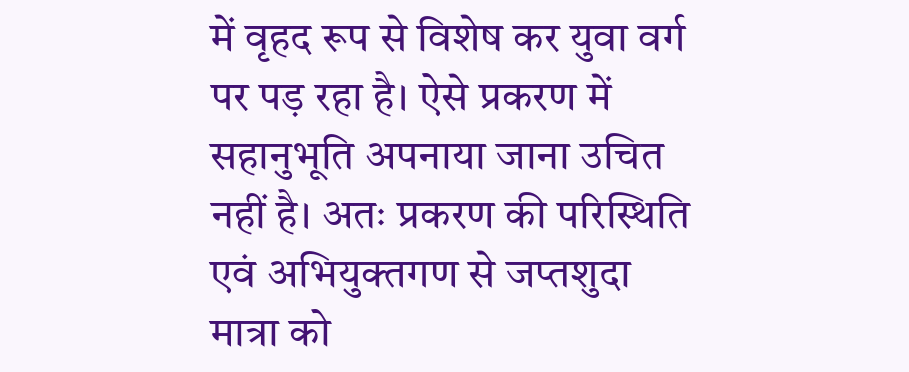में वृहद रूप से विशेष कर युवा वर्ग पर पड़ रहा है। ऐसे प्रकरण में सहानुभूति अपनाया जाना उचित नहीं है। अतः प्रकरण की परिस्थिति एवं अभियुक्तगण से जप्तशुदा मात्रा को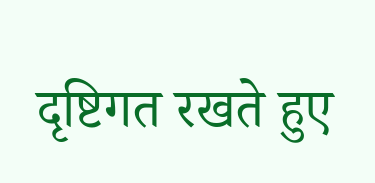दृष्टिगत रखते हुए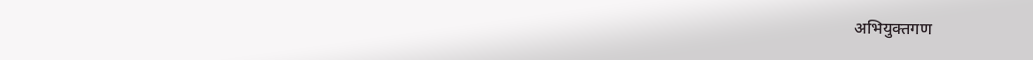अभियुक्तगण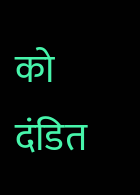को दंडित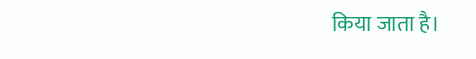किया जाता है।